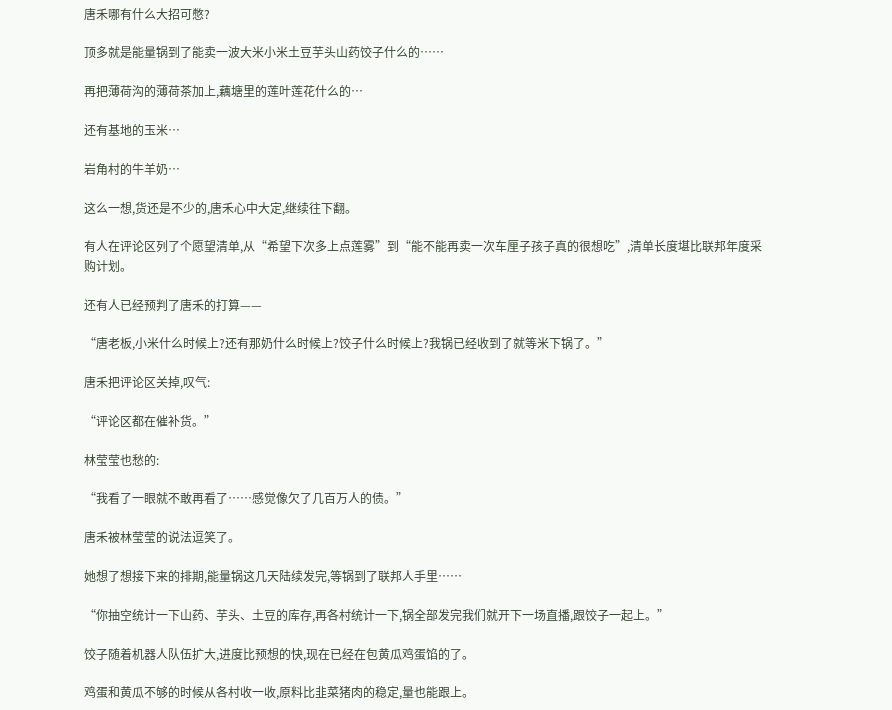唐禾哪有什么大招可憋?

顶多就是能量锅到了能卖一波大米小米土豆芋头山药饺子什么的……

再把薄荷沟的薄荷茶加上,藕塘里的莲叶莲花什么的…

还有基地的玉米…

岩角村的牛羊奶…

这么一想,货还是不少的,唐禾心中大定,继续往下翻。

有人在评论区列了个愿望清单,从“希望下次多上点莲雾”到“能不能再卖一次车厘子孩子真的很想吃”,清单长度堪比联邦年度采购计划。

还有人已经预判了唐禾的打算——

“唐老板,小米什么时候上?还有那奶什么时候上?饺子什么时候上?我锅已经收到了就等米下锅了。”

唐禾把评论区关掉,叹气:

“评论区都在催补货。”

林莹莹也愁的:

“我看了一眼就不敢再看了……感觉像欠了几百万人的债。”

唐禾被林莹莹的说法逗笑了。

她想了想接下来的排期,能量锅这几天陆续发完,等锅到了联邦人手里……

“你抽空统计一下山药、芋头、土豆的库存,再各村统计一下,锅全部发完我们就开下一场直播,跟饺子一起上。”

饺子随着机器人队伍扩大,进度比预想的快,现在已经在包黄瓜鸡蛋馅的了。

鸡蛋和黄瓜不够的时候从各村收一收,原料比韭菜猪肉的稳定,量也能跟上。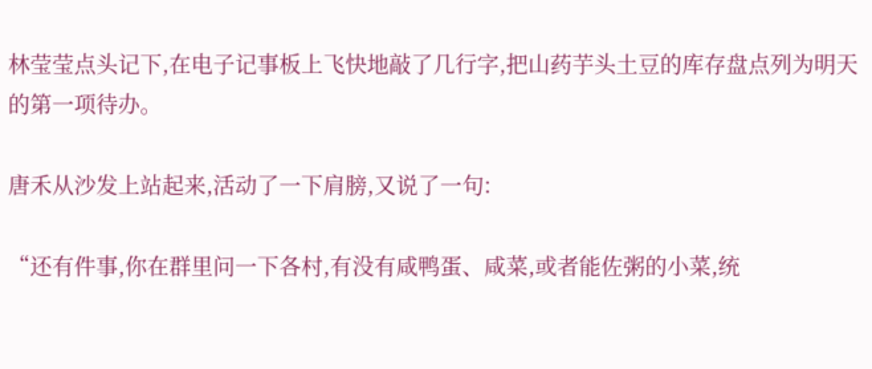林莹莹点头记下,在电子记事板上飞快地敲了几行字,把山药芋头土豆的库存盘点列为明天的第一项待办。

唐禾从沙发上站起来,活动了一下肩膀,又说了一句:

“还有件事,你在群里问一下各村,有没有咸鸭蛋、咸菜,或者能佐粥的小菜,统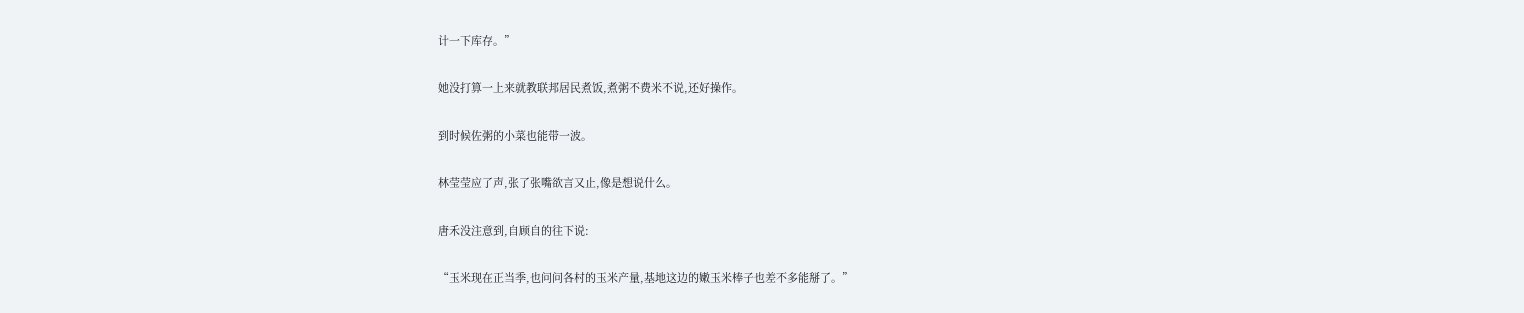计一下库存。”

她没打算一上来就教联邦居民煮饭,煮粥不费米不说,还好操作。

到时候佐粥的小菜也能带一波。

林莹莹应了声,张了张嘴欲言又止,像是想说什么。

唐禾没注意到,自顾自的往下说:

“玉米现在正当季,也问问各村的玉米产量,基地这边的嫩玉米棒子也差不多能掰了。”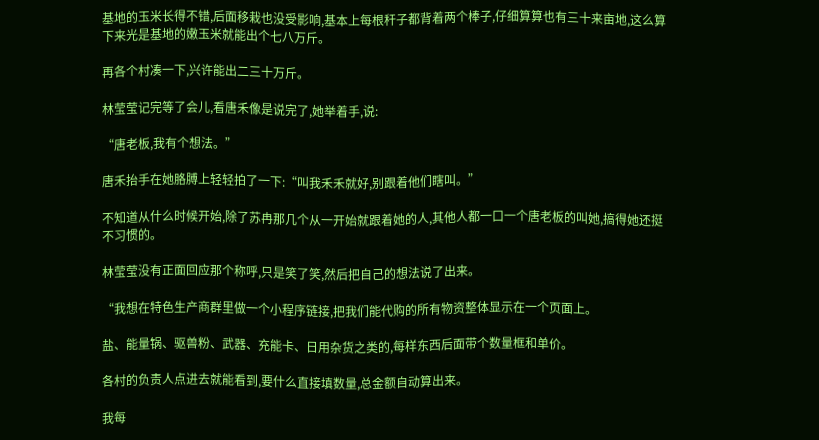基地的玉米长得不错,后面移栽也没受影响,基本上每根秆子都背着两个棒子,仔细算算也有三十来亩地,这么算下来光是基地的嫩玉米就能出个七八万斤。

再各个村凑一下,兴许能出二三十万斤。

林莹莹记完等了会儿,看唐禾像是说完了,她举着手,说:

“唐老板,我有个想法。”

唐禾抬手在她胳膊上轻轻拍了一下:“叫我禾禾就好,别跟着他们瞎叫。”

不知道从什么时候开始,除了苏冉那几个从一开始就跟着她的人,其他人都一口一个唐老板的叫她,搞得她还挺不习惯的。

林莹莹没有正面回应那个称呼,只是笑了笑,然后把自己的想法说了出来。

“我想在特色生产商群里做一个小程序链接,把我们能代购的所有物资整体显示在一个页面上。

盐、能量锅、驱兽粉、武器、充能卡、日用杂货之类的,每样东西后面带个数量框和单价。

各村的负责人点进去就能看到,要什么直接填数量,总金额自动算出来。

我每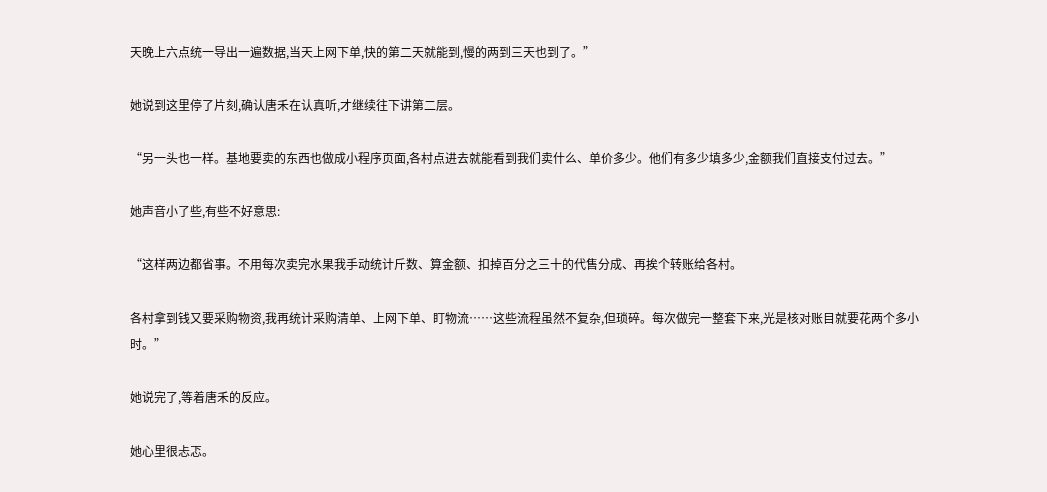天晚上六点统一导出一遍数据,当天上网下单,快的第二天就能到,慢的两到三天也到了。”

她说到这里停了片刻,确认唐禾在认真听,才继续往下讲第二层。

“另一头也一样。基地要卖的东西也做成小程序页面,各村点进去就能看到我们卖什么、单价多少。他们有多少填多少,金额我们直接支付过去。”

她声音小了些,有些不好意思:

“这样两边都省事。不用每次卖完水果我手动统计斤数、算金额、扣掉百分之三十的代售分成、再挨个转账给各村。

各村拿到钱又要采购物资,我再统计采购清单、上网下单、盯物流……这些流程虽然不复杂,但琐碎。每次做完一整套下来,光是核对账目就要花两个多小时。”

她说完了,等着唐禾的反应。

她心里很忐忑。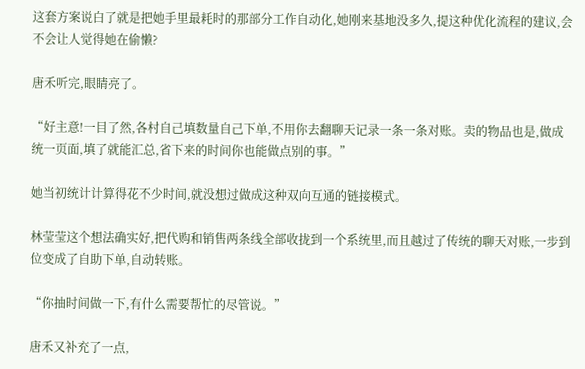这套方案说白了就是把她手里最耗时的那部分工作自动化,她刚来基地没多久,提这种优化流程的建议,会不会让人觉得她在偷懒?

唐禾听完,眼睛亮了。

“好主意!一目了然,各村自己填数量自己下单,不用你去翻聊天记录一条一条对账。卖的物品也是,做成统一页面,填了就能汇总,省下来的时间你也能做点别的事。”

她当初统计计算得花不少时间,就没想过做成这种双向互通的链接模式。

林莹莹这个想法确实好,把代购和销售两条线全部收拢到一个系统里,而且越过了传统的聊天对账,一步到位变成了自助下单,自动转账。

“你抽时间做一下,有什么需要帮忙的尽管说。”

唐禾又补充了一点,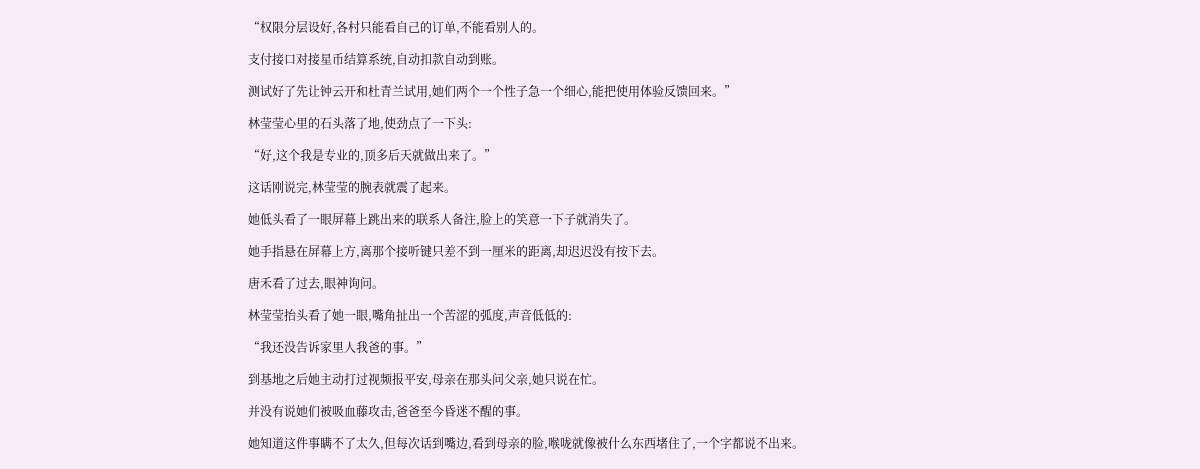“权限分层设好,各村只能看自己的订单,不能看别人的。

支付接口对接星币结算系统,自动扣款自动到账。

测试好了先让钟云开和杜青兰试用,她们两个一个性子急一个细心,能把使用体验反馈回来。”

林莹莹心里的石头落了地,使劲点了一下头:

“好,这个我是专业的,顶多后天就做出来了。”

这话刚说完,林莹莹的腕表就震了起来。

她低头看了一眼屏幕上跳出来的联系人备注,脸上的笑意一下子就消失了。

她手指悬在屏幕上方,离那个接听键只差不到一厘米的距离,却迟迟没有按下去。

唐禾看了过去,眼神询问。

林莹莹抬头看了她一眼,嘴角扯出一个苦涩的弧度,声音低低的:

“我还没告诉家里人我爸的事。”

到基地之后她主动打过视频报平安,母亲在那头问父亲,她只说在忙。

并没有说她们被吸血藤攻击,爸爸至今昏迷不醒的事。

她知道这件事瞒不了太久,但每次话到嘴边,看到母亲的脸,喉咙就像被什么东西堵住了,一个字都说不出来。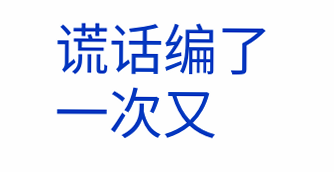谎话编了一次又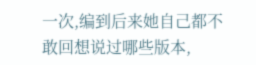一次,编到后来她自己都不敢回想说过哪些版本,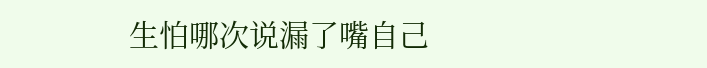生怕哪次说漏了嘴自己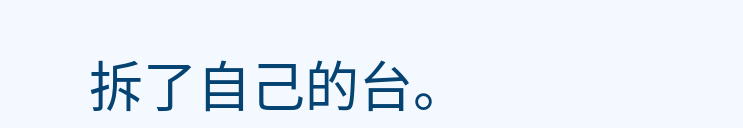拆了自己的台。